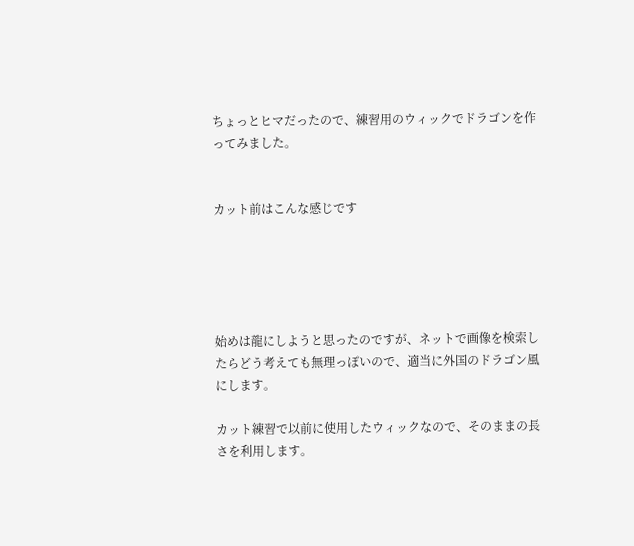ちょっとヒマだったので、練習用のウィックでドラゴンを作ってみました。


カット前はこんな感じです





始めは龍にしようと思ったのですが、ネットで画像を検索したらどう考えても無理っぽいので、適当に外国のドラゴン風にします。

カット練習で以前に使用したウィックなので、そのままの長さを利用します。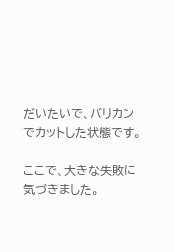だいたいで、バリカンでカットした状態です。

ここで、大きな失敗に気づきました。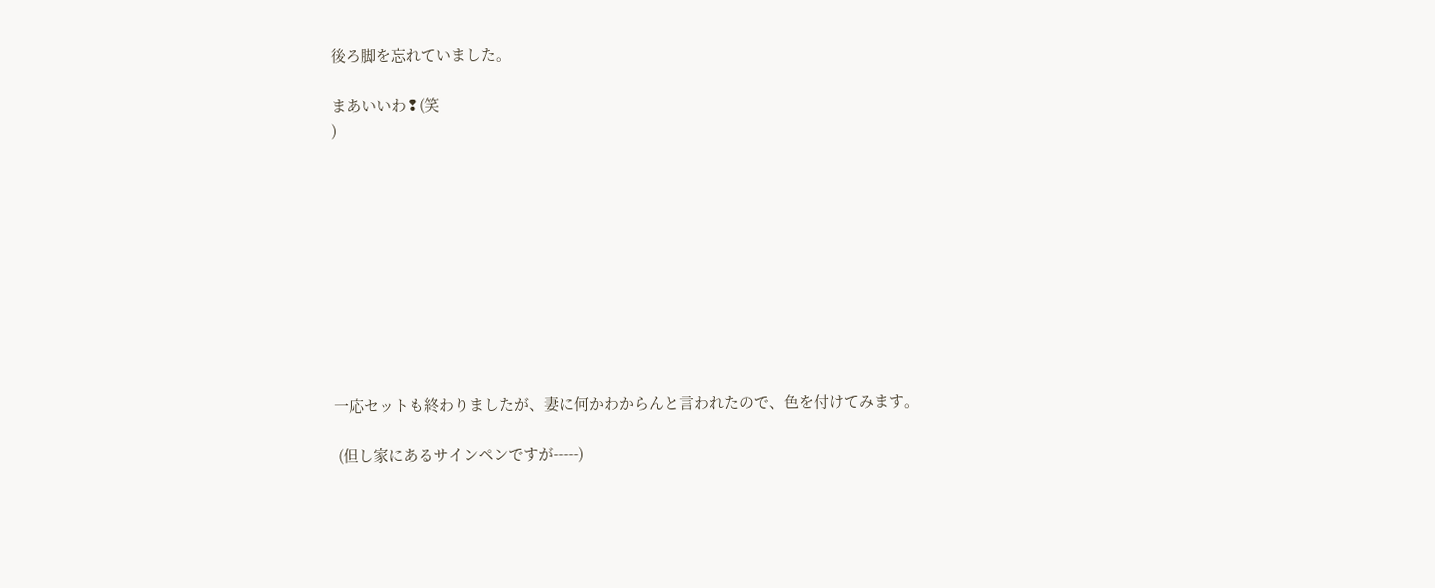後ろ脚を忘れていました。

まあいいわ❢(笑
)










一応セットも終わりましたが、妻に何かわからんと言われたので、色を付けてみます。

 (但し家にあるサインペンですが-----)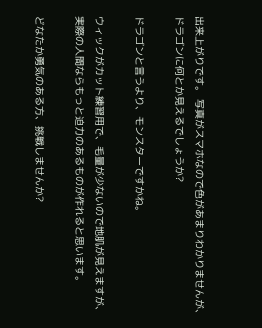出来上がりです。 写真がスマホなので色があまりわかりませんが、ドラゴンに何とか見えるでしょうか?

ドラゴンと言うより、モンスターですかね。

ウィックがカット練習用で、毛量が少ないので地肌が見えますが、実際の人間ならもっと迫力のあるものが作れると思います。

どなたか勇気のある方、挑戦しませんか?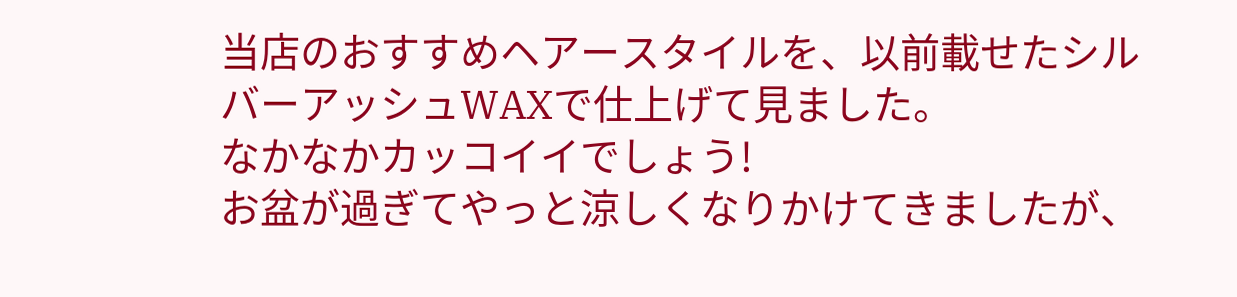当店のおすすめヘアースタイルを、以前載せたシルバーアッシュWAXで仕上げて見ました。
なかなかカッコイイでしょう!
お盆が過ぎてやっと涼しくなりかけてきましたが、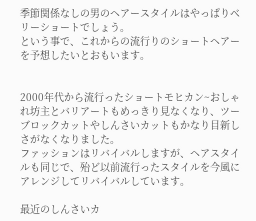季節関係なしの男のヘアースタイルはやっぱりベリーショートでしょう。
という事で、これからの流行りのショートヘアーを予想したいとおもいます。


2000年代から流行ったショートモヒカン~おしゃれ坊主とバリアートもめっきり見なくなり、ツーブロックカットやしんさいカットもかなり目新しさがなくなりました。
ファッションはリバイバルしますが、ヘアスタイルも同じで、殆ど以前流行ったスタイルを今風にアレンジしてリバイバルしています。

最近のしんさいカ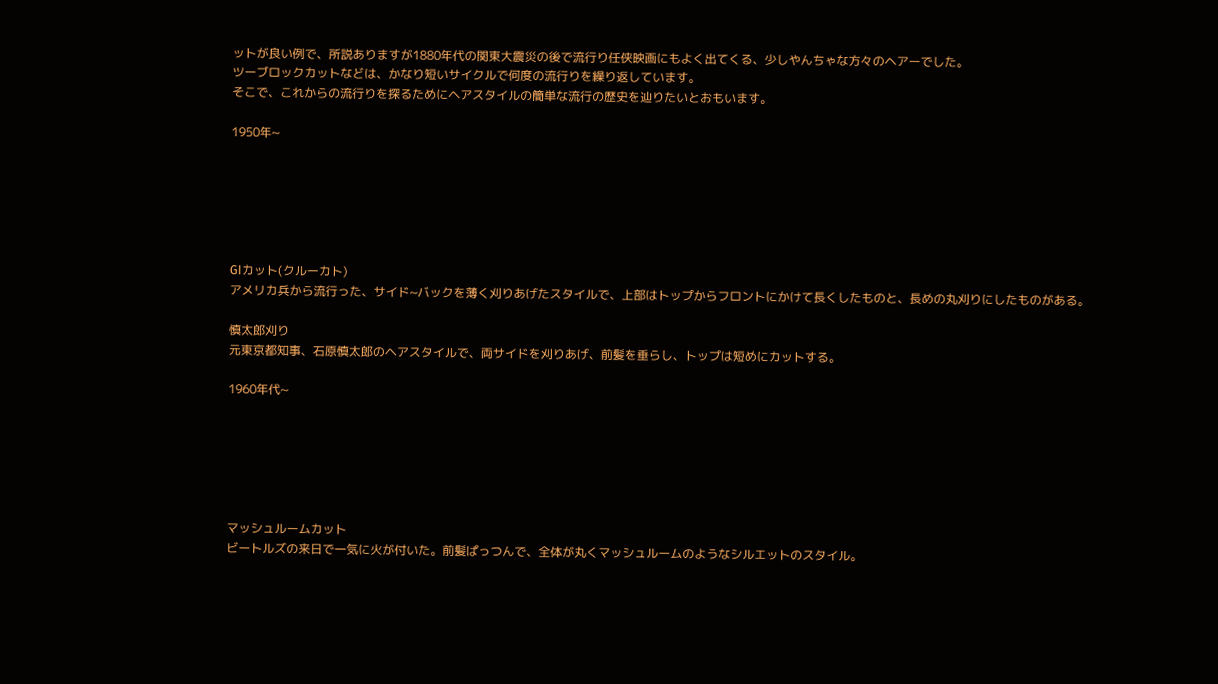ットが良い例で、所説ありますが1880年代の関東大震災の後で流行り任侠映画にもよく出てくる、少しやんちゃな方々のヘアーでした。
ツーブロックカットなどは、かなり短いサイクルで何度の流行りを繰り返しています。
そこで、これからの流行りを探るためにヘアスタイルの簡単な流行の歴史を辿りたいとおもいます。

1950年~






GIカット(クルーカト)
アメリカ兵から流行った、サイド~バックを薄く刈りあげたスタイルで、上部はトップからフロントにかけて長くしたものと、長めの丸刈りにしたものがある。

慎太郎刈り
元東京都知事、石原慎太郎のヘアスタイルで、両サイドを刈りあげ、前髪を垂らし、トップは短めにカットする。

1960年代~






マッシュルームカット
ビートルズの来日で一気に火が付いた。前髪ぱっつんで、全体が丸くマッシュルームのようなシルエットのスタイル。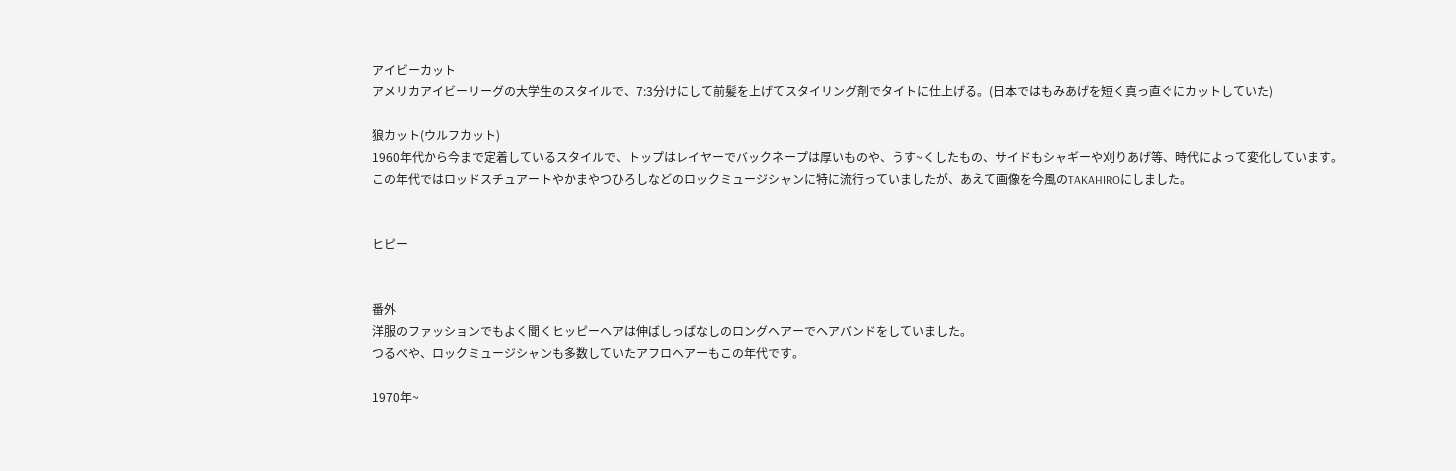アイビーカット
アメリカアイビーリーグの大学生のスタイルで、7:3分けにして前髪を上げてスタイリング剤でタイトに仕上げる。(日本ではもみあげを短く真っ直ぐにカットしていた)

狼カット(ウルフカット)
1960年代から今まで定着しているスタイルで、トップはレイヤーでバックネープは厚いものや、うす~くしたもの、サイドもシャギーや刈りあげ等、時代によって変化しています。
この年代ではロッドスチュアートやかまやつひろしなどのロックミュージシャンに特に流行っていましたが、あえて画像を今風のTAKAHIROにしました。


ヒピー


番外
洋服のファッションでもよく聞くヒッピーヘアは伸ばしっぱなしのロングヘアーでヘアバンドをしていました。
つるべや、ロックミュージシャンも多数していたアフロヘアーもこの年代です。

1970年~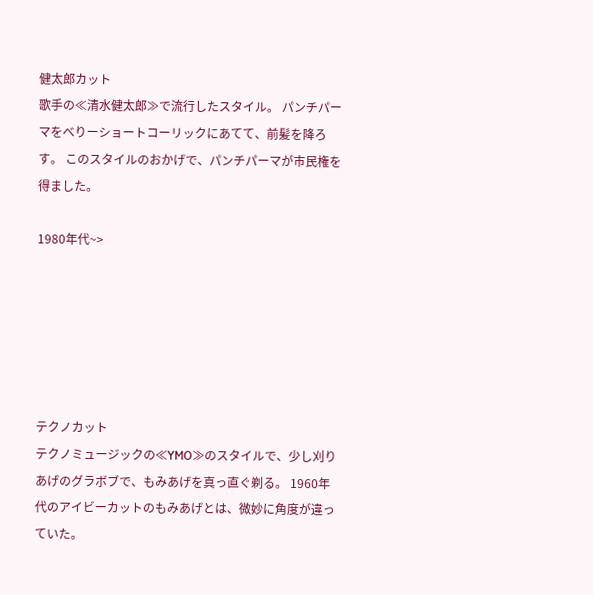健太郎カット
歌手の≪清水健太郎≫で流行したスタイル。 パンチパーマをべりーショートコーリックにあてて、前髪を降ろす。 このスタイルのおかげで、パンチパーマが市民権を得ました。

1980年代~>






テクノカット
テクノミュージックの≪YMO≫のスタイルで、少し刈りあげのグラボブで、もみあげを真っ直ぐ剃る。 1960年代のアイビーカットのもみあげとは、微妙に角度が違っていた。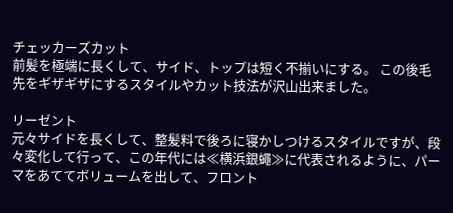チェッカーズカット
前髪を極端に長くして、サイド、トップは短く不揃いにする。 この後毛先をギザギザにするスタイルやカット技法が沢山出来ました。

リーゼント
元々サイドを長くして、整髪料で後ろに寝かしつけるスタイルですが、段々変化して行って、この年代には≪横浜銀蠅≫に代表されるように、パーマをあててボリュームを出して、フロント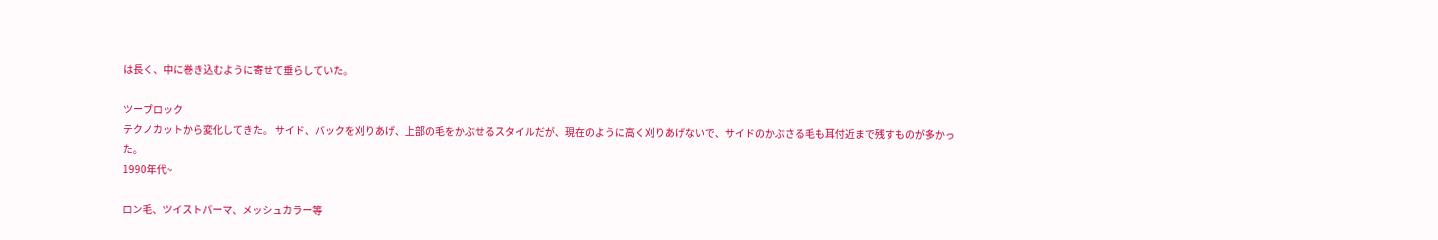は長く、中に巻き込むように寄せて垂らしていた。

ツーブロック
テクノカットから変化してきた。 サイド、バックを刈りあげ、上部の毛をかぶせるスタイルだが、現在のように高く刈りあげないで、サイドのかぶさる毛も耳付近まで残すものが多かった。
1990年代~

ロン毛、ツイストパーマ、メッシュカラー等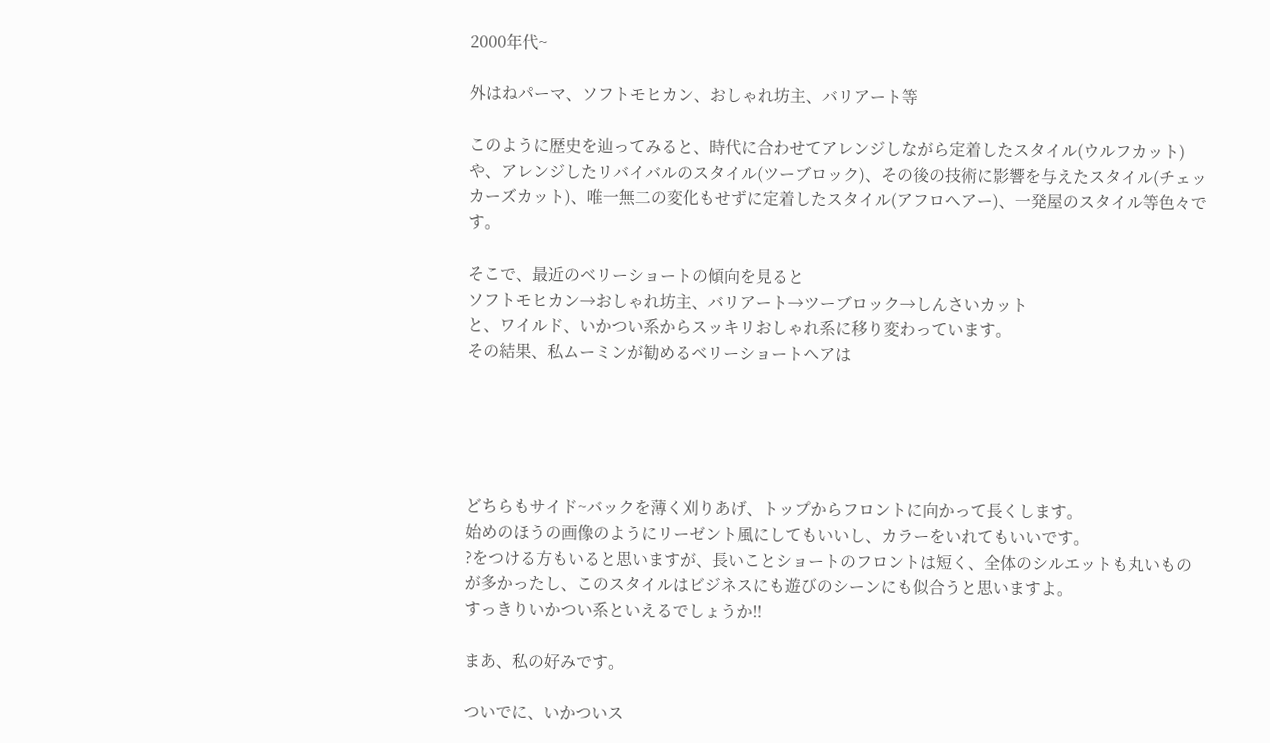2000年代~

外はねパーマ、ソフトモヒカン、おしゃれ坊主、バリアート等

このように歴史を辿ってみると、時代に合わせてアレンジしながら定着したスタイル(ウルフカット)や、アレンジしたリバイバルのスタイル(ツーブロック)、その後の技術に影響を与えたスタイル(チェッカーズカット)、唯一無二の変化もせずに定着したスタイル(アフロヘアー)、一発屋のスタイル等色々です。

そこで、最近のベリーショートの傾向を見ると
ソフトモヒカン→おしゃれ坊主、バリアート→ツーブロック→しんさいカット
と、ワイルド、いかつい系からスッキリおしゃれ系に移り変わっています。
その結果、私ムーミンが勧めるベリーショートヘアは





どちらもサイド~バックを薄く刈りあげ、トップからフロントに向かって長くします。
始めのほうの画像のようにリーゼント風にしてもいいし、カラーをいれてもいいです。
?をつける方もいると思いますが、長いことショートのフロントは短く、全体のシルエットも丸いものが多かったし、このスタイルはビジネスにも遊びのシーンにも似合うと思いますよ。
すっきりいかつい系といえるでしょうか‼

まあ、私の好みです。

ついでに、いかついス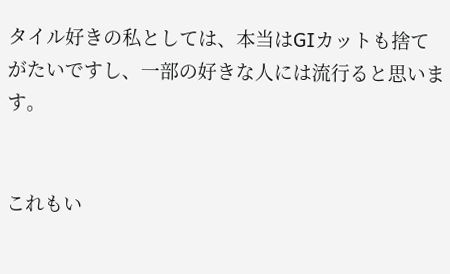タイル好きの私としては、本当はGIカットも捨てがたいですし、一部の好きな人には流行ると思います。


これもい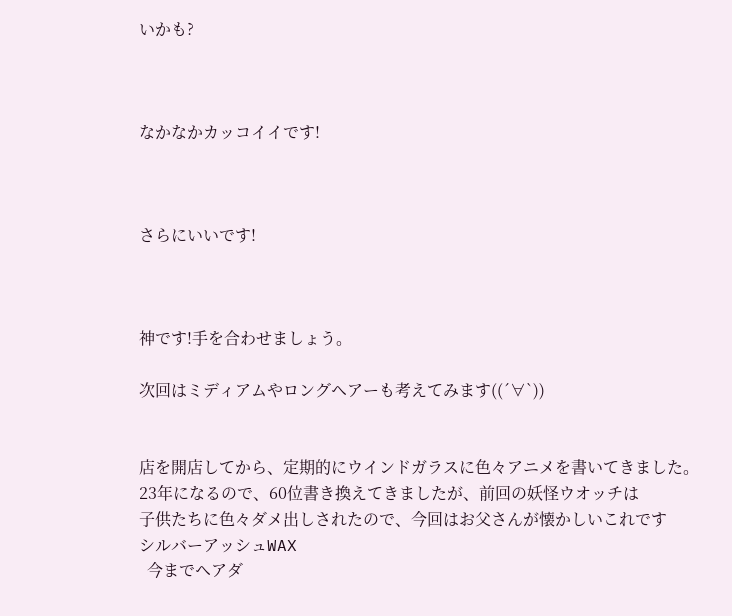いかも?



なかなかカッコイイです!



さらにいいです!



神です!手を合わせましょう。

次回はミディアムやロングヘアーも考えてみます((´∀`))


店を開店してから、定期的にウインドガラスに色々アニメを書いてきました。
23年になるので、60位書き換えてきましたが、前回の妖怪ウオッチは
子供たちに色々ダメ出しされたので、今回はお父さんが懐かしいこれです
シルバーアッシュWAX
  今までヘアダ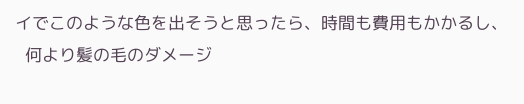イでこのような色を出そうと思ったら、時間も費用もかかるし、
  何より髪の毛のダメージ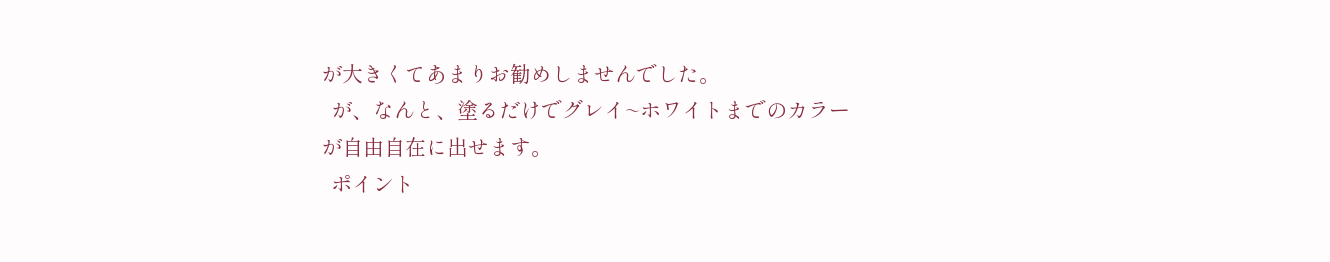が大きくてあまりお勧めしませんでした。
  が、なんと、塗るだけでグレイ~ホワイトまでのカラーが自由自在に出せます。
  ポイント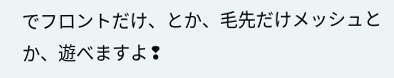でフロントだけ、とか、毛先だけメッシュとか、遊べますよ❢